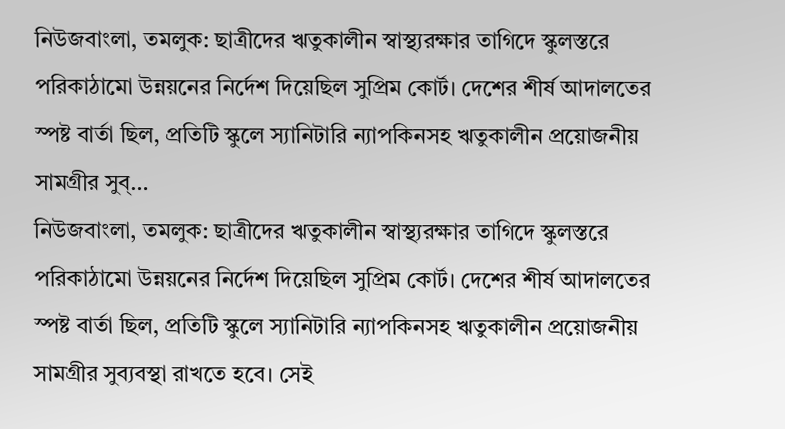নিউজবাংলা, তমলুক: ছাত্রীদের ঋতুকালীন স্বাস্থ্যরক্ষার তাগিদে স্কুলস্তরে পরিকাঠামো উন্নয়নের নির্দেশ দিয়েছিল সুপ্রিম কোর্ট। দেশের শীর্ষ আদালতের স্পষ্ট বার্তা ছিল, প্রতিটি স্কুলে স্যানিটারি ন্যাপকিনসহ ঋতুকালীন প্রয়োজনীয় সামগ্রীর সুব্…
নিউজবাংলা, তমলুক: ছাত্রীদের ঋতুকালীন স্বাস্থ্যরক্ষার তাগিদে স্কুলস্তরে পরিকাঠামো উন্নয়নের নির্দেশ দিয়েছিল সুপ্রিম কোর্ট। দেশের শীর্ষ আদালতের স্পষ্ট বার্তা ছিল, প্রতিটি স্কুলে স্যানিটারি ন্যাপকিনসহ ঋতুকালীন প্রয়োজনীয় সামগ্রীর সুব্যবস্থা রাখতে হবে। সেই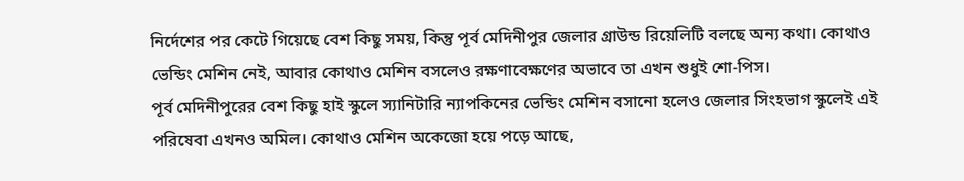নির্দেশের পর কেটে গিয়েছে বেশ কিছু সময়, কিন্তু পূর্ব মেদিনীপুর জেলার গ্রাউন্ড রিয়েলিটি বলছে অন্য কথা। কোথাও ভেন্ডিং মেশিন নেই, আবার কোথাও মেশিন বসলেও রক্ষণাবেক্ষণের অভাবে তা এখন শুধুই শো-পিস।
পূর্ব মেদিনীপুরের বেশ কিছু হাই স্কুলে স্যানিটারি ন্যাপকিনের ভেন্ডিং মেশিন বসানো হলেও জেলার সিংহভাগ স্কুলেই এই পরিষেবা এখনও অমিল। কোথাও মেশিন অকেজো হয়ে পড়ে আছে,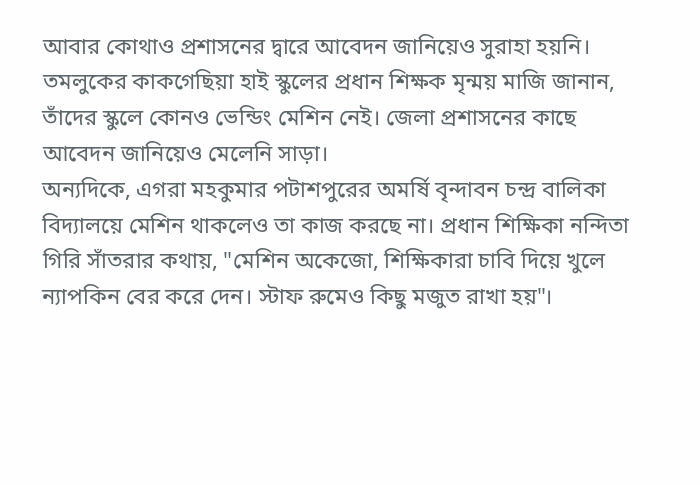আবার কোথাও প্রশাসনের দ্বারে আবেদন জানিয়েও সুরাহা হয়নি। তমলুকের কাকগেছিয়া হাই স্কুলের প্রধান শিক্ষক মৃন্ময় মাজি জানান, তাঁদের স্কুলে কোনও ভেন্ডিং মেশিন নেই। জেলা প্রশাসনের কাছে আবেদন জানিয়েও মেলেনি সাড়া।
অন্যদিকে, এগরা মহকুমার পটাশপুরের অমর্ষি বৃন্দাবন চন্দ্র বালিকা বিদ্যালয়ে মেশিন থাকলেও তা কাজ করছে না। প্রধান শিক্ষিকা নন্দিতা গিরি সাঁতরার কথায়, "মেশিন অকেজো, শিক্ষিকারা চাবি দিয়ে খুলে ন্যাপকিন বের করে দেন। স্টাফ রুমেও কিছু মজুত রাখা হয়"।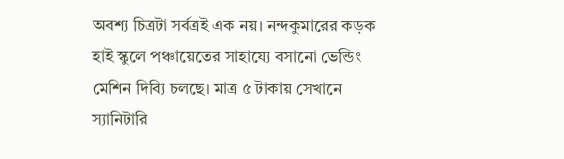অবশ্য চিত্রটা সর্বত্রই এক নয়। নন্দকুমারের কড়ক হাই স্কুলে পঞ্চায়েতের সাহায্যে বসানো ভেন্ডিং মেশিন দিব্যি চলছে। মাত্র ৫ টাকায় সেখানে স্যানিটারি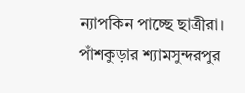ন্যাপকিন পাচ্ছে ছাত্রীরা। পাঁশকুড়ার শ্যামসুন্দরপুর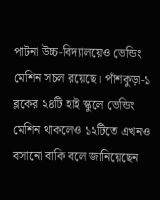পাটনা উচ্চ-বিদ্যালয়েও ভেন্ডিং মেশিন সচল রয়েছে। পাঁশকুড়া-১ ব্লকের ২৪টি হাই স্কুলে ভেন্ডিং মেশিন থাকলেও ১২টিতে এখনও বসানো বাকি বলে জানিয়েছেন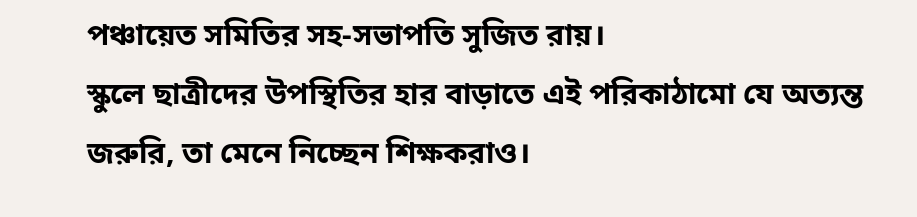পঞ্চায়েত সমিতির সহ-সভাপতি সুজিত রায়।
স্কুলে ছাত্রীদের উপস্থিতির হার বাড়াতে এই পরিকাঠামো যে অত্যন্ত জরুরি, তা মেনে নিচ্ছেন শিক্ষকরাও।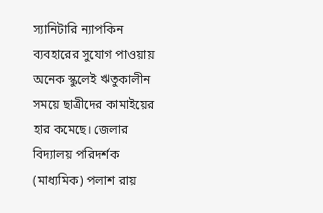স্যানিটারি ন্যাপকিন ব্যবহারের সুযোগ পাওয়ায় অনেক স্কুলেই ঋতুকালীন সময়ে ছাত্রীদের কামাইয়ের হার কমেছে। জেলার বিদ্যালয় পরিদর্শক (মাধ্যমিক) পলাশ রায়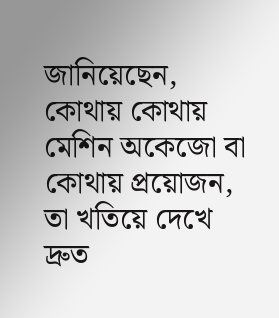জানিয়েছেন, কোথায় কোথায় মেশিন অকেজো বা কোথায় প্রয়োজন, তা খতিয়ে দেখে দ্রুত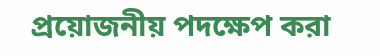প্রয়োজনীয় পদক্ষেপ করা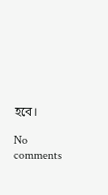হবে।

No comments